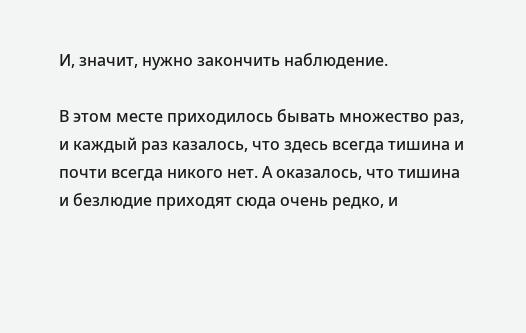И, значит, нужно закончить наблюдение.

В этом месте приходилось бывать множество раз, и каждый раз казалось, что здесь всегда тишина и почти всегда никого нет. А оказалось, что тишина и безлюдие приходят сюда очень редко, и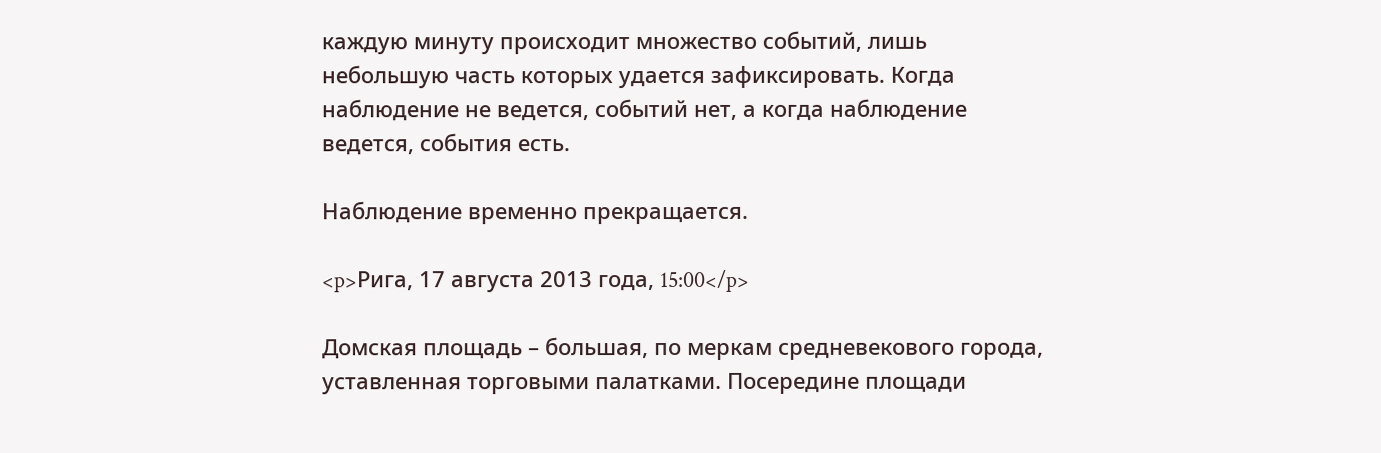каждую минуту происходит множество событий, лишь небольшую часть которых удается зафиксировать. Когда наблюдение не ведется, событий нет, а когда наблюдение ведется, события есть.

Наблюдение временно прекращается.

<p>Рига, 17 августа 2013 года, 15:00</p>

Домская площадь – большая, по меркам средневекового города, уставленная торговыми палатками. Посередине площади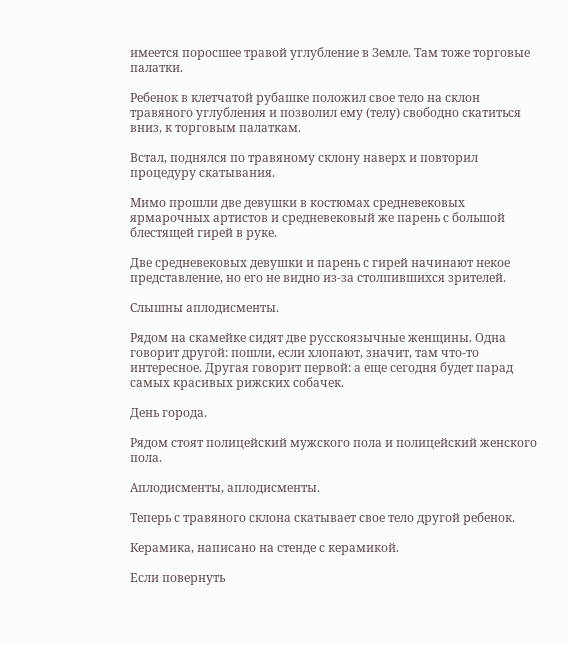имеется поросшее травой углубление в Земле. Там тоже торговые палатки.

Ребенок в клетчатой рубашке положил свое тело на склон травяного углубления и позволил ему (телу) свободно скатиться вниз, к торговым палаткам.

Встал, поднялся по травяному склону наверх и повторил процедуру скатывания.

Мимо прошли две девушки в костюмах средневековых ярмарочных артистов и средневековый же парень с большой блестящей гирей в руке.

Две средневековых девушки и парень с гирей начинают некое представление, но его не видно из-за столпившихся зрителей.

Слышны аплодисменты.

Рядом на скамейке сидят две русскоязычные женщины. Одна говорит другой: пошли, если хлопают, значит, там что-то интересное. Другая говорит первой: а еще сегодня будет парад самых красивых рижских собачек.

День города.

Рядом стоят полицейский мужского пола и полицейский женского пола.

Аплодисменты, аплодисменты.

Теперь с травяного склона скатывает свое тело другой ребенок.

Керамика, написано на стенде с керамикой.

Если повернуть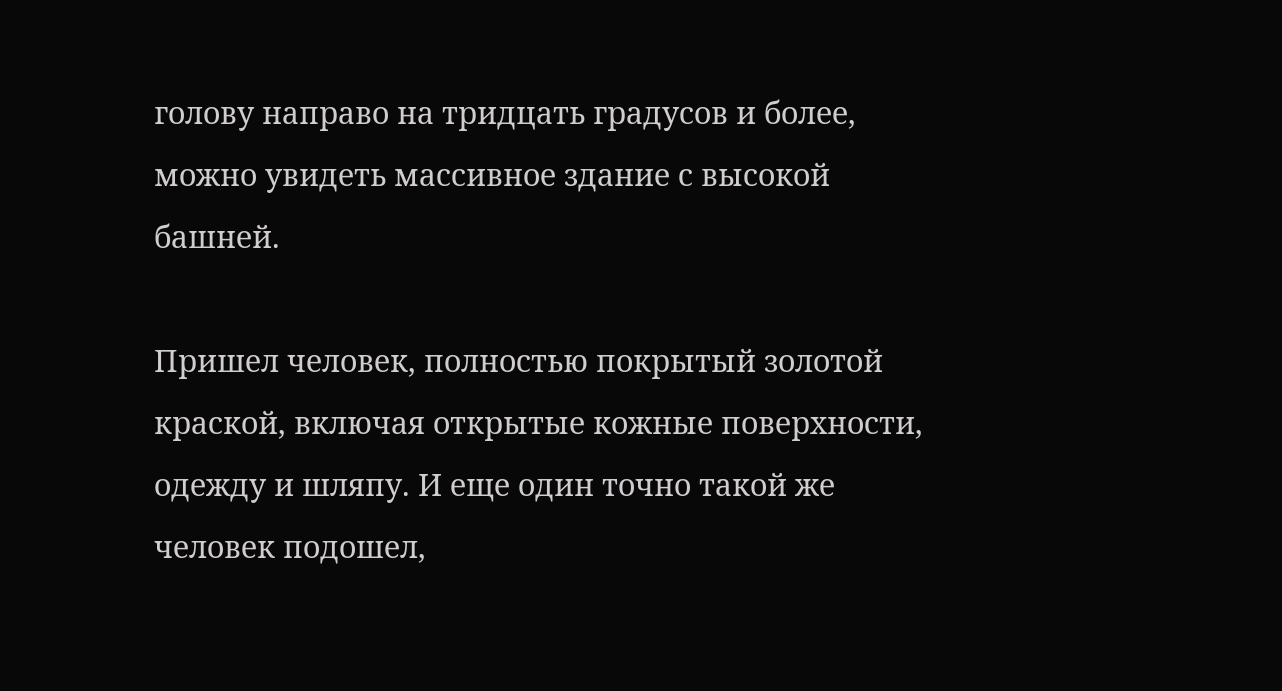голову направо на тридцать градусов и более, можно увидеть массивное здание с высокой башней.

Пришел человек, полностью покрытый золотой краской, включая открытые кожные поверхности, одежду и шляпу. И еще один точно такой же человек подошел,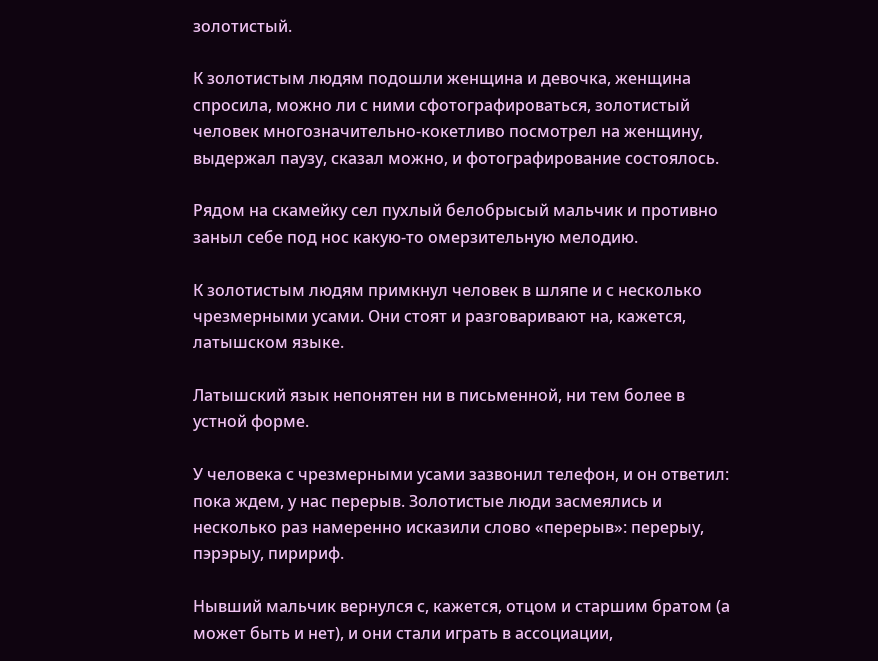золотистый.

К золотистым людям подошли женщина и девочка, женщина спросила, можно ли с ними сфотографироваться, золотистый человек многозначительно-кокетливо посмотрел на женщину, выдержал паузу, сказал можно, и фотографирование состоялось.

Рядом на скамейку сел пухлый белобрысый мальчик и противно заныл себе под нос какую-то омерзительную мелодию.

К золотистым людям примкнул человек в шляпе и с несколько чрезмерными усами. Они стоят и разговаривают на, кажется, латышском языке.

Латышский язык непонятен ни в письменной, ни тем более в устной форме.

У человека с чрезмерными усами зазвонил телефон, и он ответил: пока ждем, у нас перерыв. Золотистые люди засмеялись и несколько раз намеренно исказили слово «перерыв»: перерыу, пэрэрыу, пиририф.

Нывший мальчик вернулся с, кажется, отцом и старшим братом (а может быть и нет), и они стали играть в ассоциации,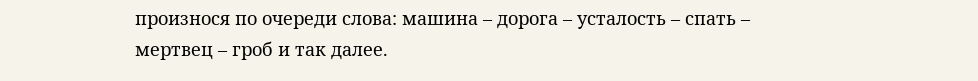произнося по очереди слова: машина – дорога – усталость – спать – мертвец – гроб и так далее.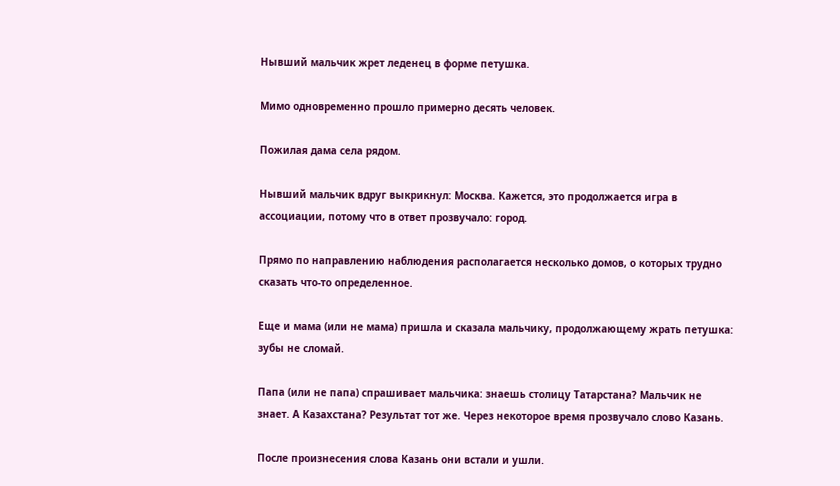Нывший мальчик жрет леденец в форме петушка.

Мимо одновременно прошло примерно десять человек.

Пожилая дама села рядом.

Нывший мальчик вдруг выкрикнул: Москва. Кажется, это продолжается игра в ассоциации, потому что в ответ прозвучало: город.

Прямо по направлению наблюдения располагается несколько домов, о которых трудно сказать что-то определенное.

Еще и мама (или не мама) пришла и сказала мальчику, продолжающему жрать петушка: зубы не сломай.

Папа (или не папа) спрашивает мальчика: знаешь столицу Татарстана? Мальчик не знает. А Казахстана? Результат тот же. Через некоторое время прозвучало слово Казань.

После произнесения слова Казань они встали и ушли.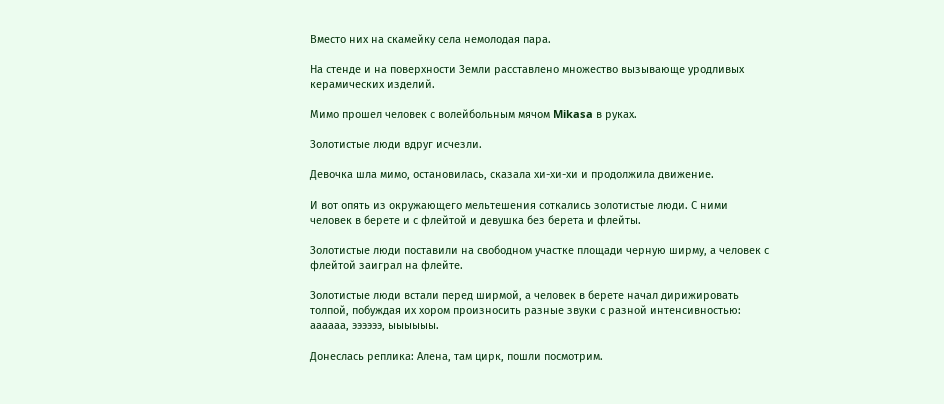Вместо них на скамейку села немолодая пара.

На стенде и на поверхности Земли расставлено множество вызывающе уродливых керамических изделий.

Мимо прошел человек с волейбольным мячом Mikasa в руках.

Золотистые люди вдруг исчезли.

Девочка шла мимо, остановилась, сказала хи-хи-хи и продолжила движение.

И вот опять из окружающего мельтешения соткались золотистые люди. С ними человек в берете и с флейтой и девушка без берета и флейты.

Золотистые люди поставили на свободном участке площади черную ширму, а человек с флейтой заиграл на флейте.

Золотистые люди встали перед ширмой, а человек в берете начал дирижировать толпой, побуждая их хором произносить разные звуки с разной интенсивностью: аааааа, ээээээ, ыыыыыы.

Донеслась реплика: Алена, там цирк, пошли посмотрим.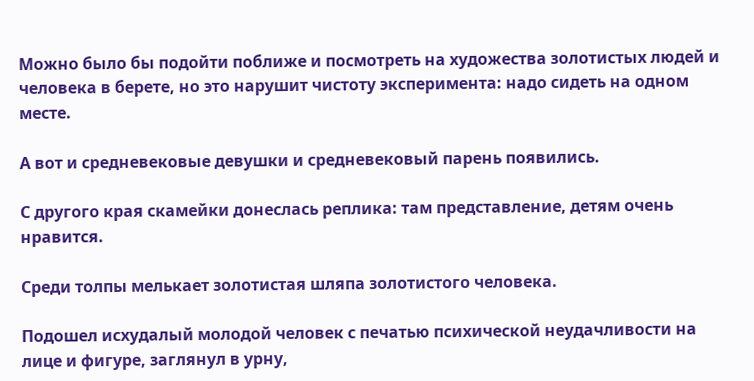Можно было бы подойти поближе и посмотреть на художества золотистых людей и человека в берете, но это нарушит чистоту эксперимента: надо сидеть на одном месте.

А вот и средневековые девушки и средневековый парень появились.

С другого края скамейки донеслась реплика: там представление, детям очень нравится.

Среди толпы мелькает золотистая шляпа золотистого человека.

Подошел исхудалый молодой человек с печатью психической неудачливости на лице и фигуре, заглянул в урну,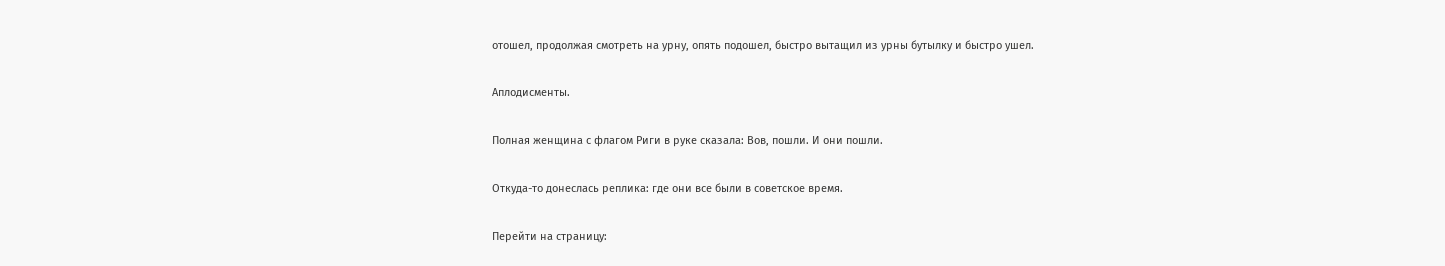отошел, продолжая смотреть на урну, опять подошел, быстро вытащил из урны бутылку и быстро ушел.

Аплодисменты.

Полная женщина с флагом Риги в руке сказала: Вов, пошли. И они пошли.

Откуда-то донеслась реплика: где они все были в советское время.

Перейти на страницу: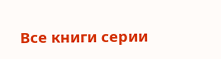Все книги серии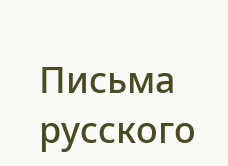Письма русского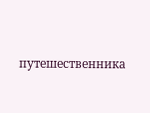путешественника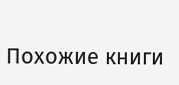Похожие книги